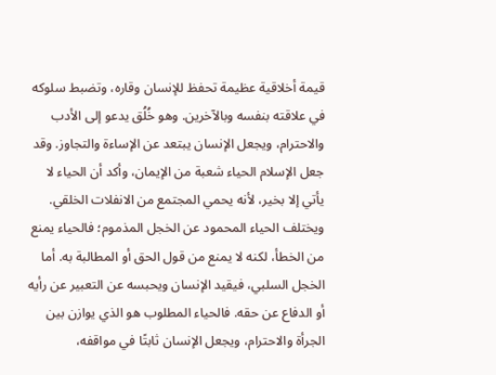قيمة أخلاقية عظيمة تحفظ للإنسان وقاره، وتضبط سلوكه في علاقته بنفسه وبالآخرين. وهو خُلُق يدعو إلى الأدب والاحترام، ويجعل الإنسان يبتعد عن الإساءة والتجاوز. وقد جعل الإسلام الحياء شعبة من الإيمان، وأكد أن الحياء لا يأتي إلا بخير، لأنه يحمي المجتمع من الانفلات الخلقي. ويختلف الحياء المحمود عن الخجل المذموم؛ فالحياء يمنع من الخطأ، لكنه لا يمنع من قول الحق أو المطالبة به. أما الخجل السلبي، فيقيد الإنسان ويحبسه عن التعبير عن رأيه أو الدفاع عن حقه. فالحياء المطلوب هو الذي يوازن بين الجرأة والاحترام، ويجعل الإنسان ثابتًا في مواقفه،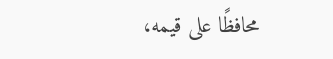محافظًا على قيمه،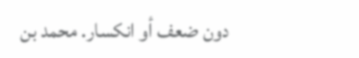دون ضعف أو انكسار. محمد بن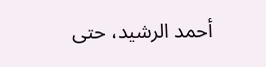أحمد الرشيد، حتى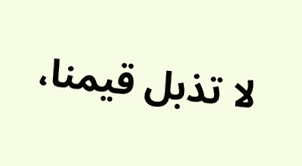لا تذبل قيمنا،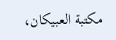مكتبة العبيكان،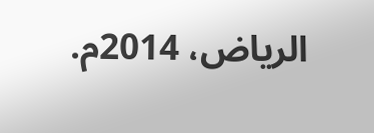الرياض، 2014م.